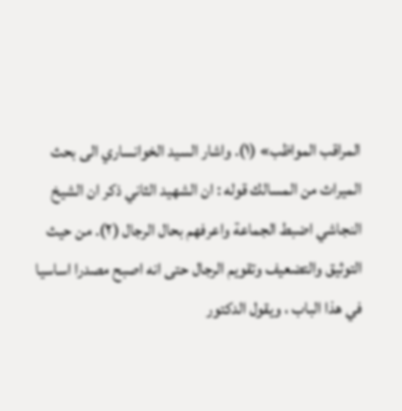المراقب المواظب» (١). واشار السيد الخوانساري الى بحث الميراث من المسالك قوله : ان الشهيد الثاني ذكر ان الشيخ النجاشي اضبط الجماعة واعرفهم بحال الرجال (٢). من حيث التوثيق والتضعيف وتقويم الرجال حتى انه اصبح مصدرا اساسيا في هذا الباب ، ويقول الدكتور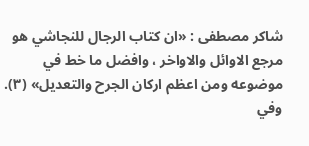شاكر مصطفى : «ان كتاب الرجال للنجاشي هو مرجع الاوائل والاواخر ، وافضل ما خط في موضوعه ومن اعظم اركان الجرح والتعديل» (٣).
وفي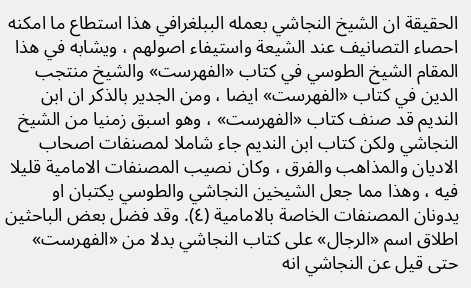الحقيقة ان الشيخ النجاشي بعمله الببلغرافي هذا استطاع ما امكنه احصاء التصانيف عند الشيعة واستيفاء اصولهم ، ويشابه في هذا المقام الشيخ الطوسي في كتاب «الفهرست» والشيخ منتجب الدين في كتاب «الفهرست» ايضا ، ومن الجدير بالذكر ان ابن النديم قد صنف كتاب «الفهرست» ، وهو اسبق زمنيا من الشيخ النجاشي ولكن كتاب ابن النديم جاء شاملا لمصنفات اصحاب الاديان والمذاهب والفرق ، وكان نصيب المصنفات الامامية قليلا فيه ، وهذا مما جعل الشيخين النجاشي والطوسي يكتبان او يدونان المصنفات الخاصة بالامامية (٤). وقد فضل بعض الباحثين اطلاق اسم «الرجال» على كتاب النجاشي بدلا من «الفهرست» حتى قيل عن النجاشي انه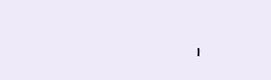١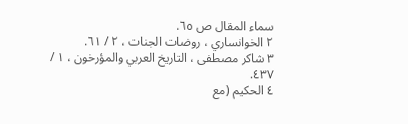سماء المقال ص ٦٥.
٢ الخوانساري ، روضات الجنات ، ٢ / ٦١.
٣ شاكر مصطفى ، التاريخ العربي والمؤرخون ، ١ / ٤٣٧.
٤ الحكيم (مع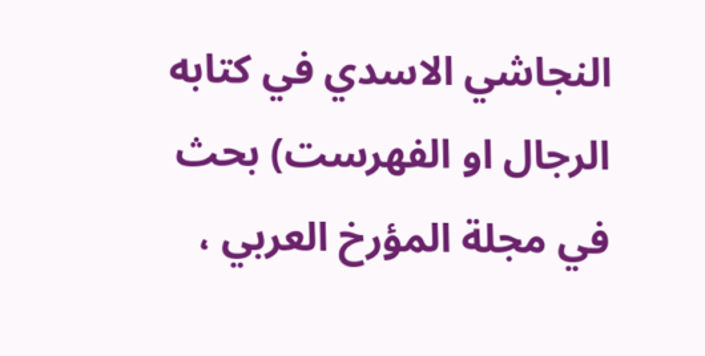النجاشي الاسدي في كتابه الرجال او الفهرست) بحث في مجلة المؤرخ العربي ،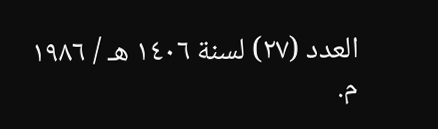العدد (٢٧) لسنة ١٤٠٦ هـ / ١٩٨٦ م.